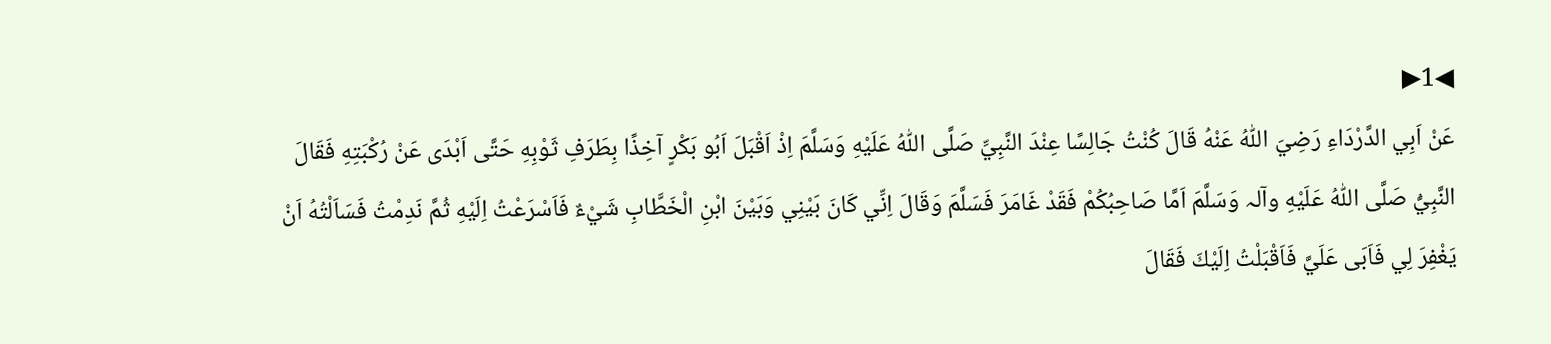◀1▶
عَنْ اَبِي الدَّرْدَاءِ رَضِيَ اللّٰهُ عَنْهُ قَالَ كُنْتُ جَالِسًا عِنْدَ النَّبِيِّ صَلَّى اللّٰهُ عَلَيْهِ وَسَلَّمَ اِذْ اَقْبَلَ اَبُو بَكْرٍ آخِذًا بِطَرَفِ ثَوْبِهِ حَتَّى اَبْدَى عَنْ رُكْبَتِهِ فَقَالَ النَّبِيُّ صَلَّى اللّٰهُ عَلَيْهِ وآلہ وَسَلَّمَ اَمَّا صَاحِبُكُمْ فَقَدْ غَامَرَ فَسَلَّمَ وَقَالَ اِنِّي كَانَ بَيْنِي وَبَيْنَ ابْنِ الْخَطَّابِ شَيْءٌ فَاَسْرَعْتُ اِلَيْهِ ثُمَّ نَدِمْتُ فَسَاَلْتُهُ اَنْ يَغْفِرَ لِي فَاَبَى عَلَيَّ فَاَقْبَلْتُ اِلَيْكَ فَقَالَ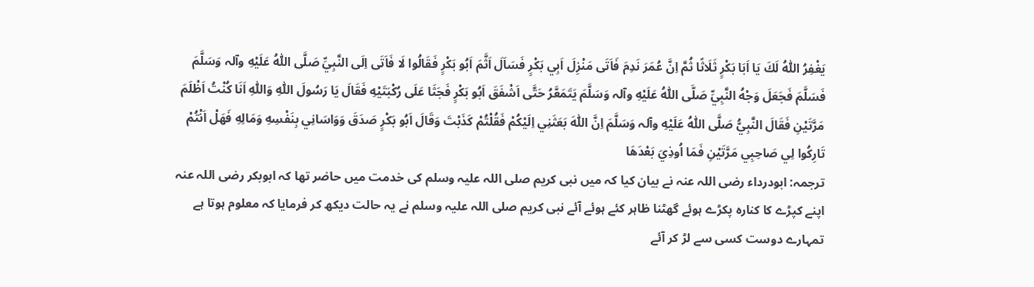يَغْفِرُ اللّٰهُ لَكَ يَا اَبَا بَكْرٍ ثَلَاثًا ثُمَّ اِنَّ عُمَرَ نَدِمَ فَاَتَى مَنْزِلَ اَبِي بَكْرٍ فَسَاَلَ اَثَّمَ اَبُو بَكْرٍ فَقَالُوا لَا فَاَتَى اِلَى النَّبِيِّ صَلَّى اللّٰهُ عَلَيْهِ وآلہ وَسَلَّمَ فَسَلَّمَ فَجَعَلَ وَجْهُ النَّبِيِّ صَلَّى اللّٰهُ عَلَيْهِ وآلہ وَسَلَّمَ يَتَمَعَّرُ حَتَّى اَشْفَقَ اَبُو بَكْرٍ فَجَثَا عَلَى رُكْبَتَيْهِ فَقَالَ يَا رَسُولَ اللّٰهِ وَاللّٰهِ اَنَا كُنْتُ اَظْلَمَ مَرَّتَيْنِ فَقَالَ النَّبِيُّ صَلَّى اللّٰهُ عَلَيْهِ وآلہ وَسَلَّمَ اِنَّ اللّٰهَ بَعَثَنِي اِلَيْكُمْ فَقُلْتُمْ كَذَبْتَ وَقَالَ اَبُو بَكْرٍ صَدَقَ وَوَاسَانِي بِنَفْسِهِ وَمَالِهِ فَهَلْ اَنْتُمْ تَارِكُوا لِي صَاحِبِي مَرَّتَيْنِ فَمَا اُوذِيَ بَعْدَهَا
ترجمہ: ابودرداء رضی اللہ عنہ نے بیان کیا کہ میں نبی کریم صلی اللہ علیہ وسلم کی خدمت میں حاضر تھا کہ ابوبکر رضی اللہ عنہ اپنے کپڑے کا کنارہ پکڑے ہوئے گھٹنا ظاہر کئے ہوئے آئے نبی کریم صلی اللہ علیہ وسلم نے یہ حالت دیکھ کر فرمایا کہ معلوم ہوتا ہے تمہارے دوست کسی سے لڑ کر آئے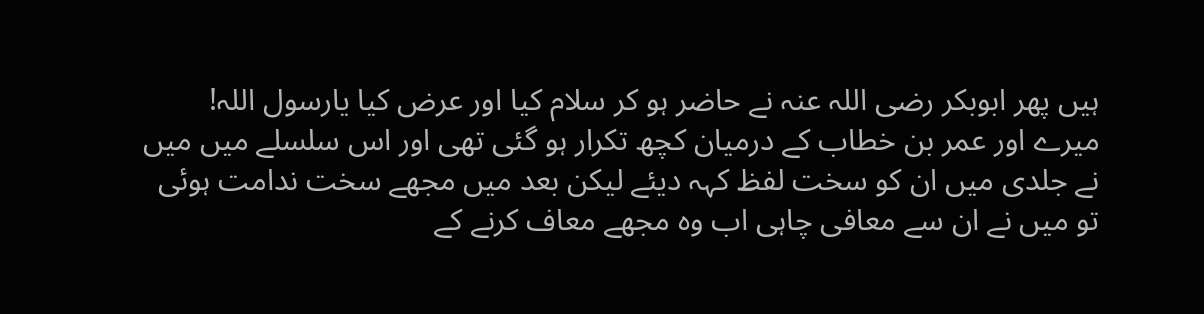ہیں پھر ابوبکر رضی اللہ عنہ نے حاضر ہو کر سلام کیا اور عرض کیا یارسول اللہ! میرے اور عمر بن خطاب کے درمیان کچھ تکرار ہو گئی تھی اور اس سلسلے میں میں نے جلدی میں ان کو سخت لفظ کہہ دیئے لیکن بعد میں مجھے سخت ندامت ہوئی تو میں نے ان سے معافی چاہی اب وہ مجھے معاف کرنے کے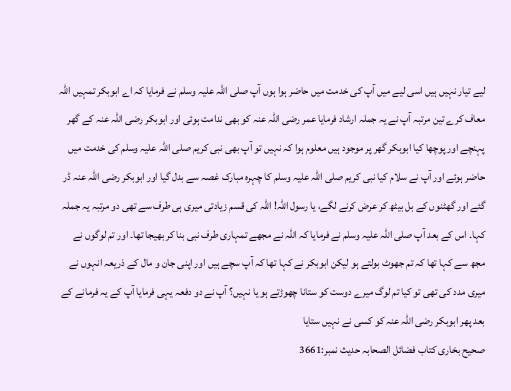لیے تیار نہیں ہیں اسی لیے میں آپ کی خدمت میں حاضر ہوا ہوں آپ صلی اللہ علیہ وسلم نے فرمایا کہ اے ابوبکر تمہیں اللہ معاف کرے تین مرتبہ آپ نے یہ جملہ ارشاد فرمایا عمر رضی اللہ عنہ کو بھی ندامت ہوئی اور ابوبکر رضی اللہ عنہ کے گھر پہنچے اور پوچھا کیا ابوبکر گھر پر موجود ہیں معلوم ہوا کہ نہیں تو آپ بھی نبی کریم صلی اللہ علیہ وسلم کی خدمت میں حاضر ہوئے اور آپ نے سلام کیا نبی کریم صلی اللہ علیہ وسلم کا چہرہ مبارک غصہ سے بدل گیا اور ابوبکر رضی اللہ عنہ ڈر گئے اور گھٹنوں کے بل بیٹھ کر عرض کرنے لگے، یا رسول اللہ! اللہ کی قسم زیادتی میری ہی طرف سے تھی دو مرتبہ یہ جملہ کہا۔ اس کے بعد آپ صلی اللہ علیہ وسلم نے فرمایا کہ اللہ نے مجھے تمہاری طرف نبی بنا کر بھیجا تھا۔ اور تم لوگوں نے مجھ سے کہا تھا کہ تم جھوٹ بولتے ہو لیکن ابوبکر نے کہا تھا کہ آپ سچے ہیں اور اپنی جان و مال کے ذریعہ انہوں نے میری مدد کی تھی تو کیا تم لوگ میرے دوست کو ستانا چھوڑتے ہو یا نہیں؟ آپ نے دو دفعہ یہی فرمایا آپ کے یہ فرمانے کے بعد پھر ابوبکر رضی اللہ عنہ کو کسی نے نہیں ستایا
صحیح بخاری کتاب فضائل الصحابہ حدیث نمبر:3661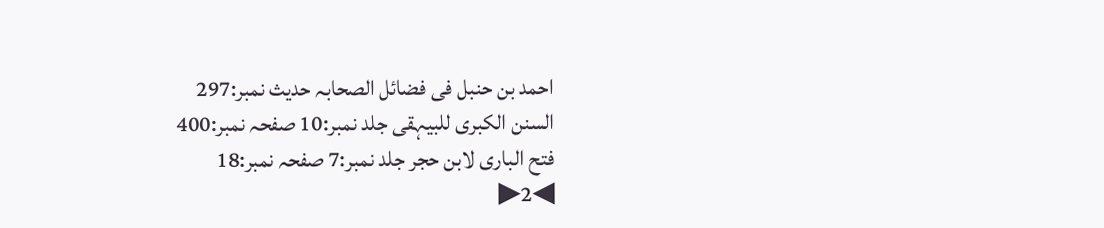احمد بن حنبل فی فضائل الصحابہ حدیث نمبر:297
السنن الکبری للبیہقی جلد نمبر:10 صفحہ نمبر:400
فتح الباری لابن حجر جلد نمبر:7 صفحہ نمبر:18
◀2▶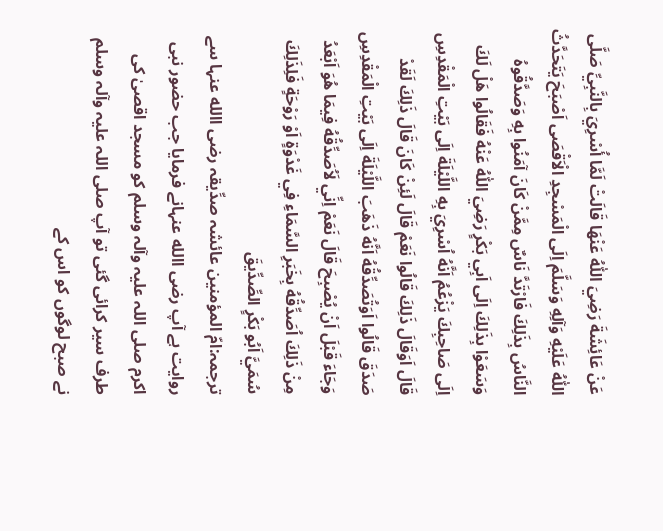عَنْ عَائِشَةَ رَضِيَ اللّٰهُ عَنْهَا قَالَتْ لَمَّا أُسْرِيَ بِالنَّبِيِّ صَلَّى اللّٰهُ عَلَيْهِ وَآلِهِ وَسَلَّمَ اِلَى الْمَسْجِدِ الْاَقْصَى اَصْبَحَ يَتَحَدَّثُ النَّاسُ بِذَلِكَ فَارْتَدَّ نَاسٌ مِمَّنْ كَانَ آمَنُوا بِهِ وَصَدَّقُوهُ وَسَعَوْا بِذَلِكَ اِلَى اَبِي بَكْرٍ رَضِيَ اللّٰهُ عَنْهُ فَقَالُوا هَلْ لَكَ اِلَى صَاحِبِكَ يَزْعُمُ اَنَّهُ اُسْرِيَ بِهِ اللَّيْلَةَ اِلَى بَيْتِ الْمَقْدِسِ قَالَ اَوَقَالَ ذَلِكَ قَالُوا نَعَمْ قَالَ لَئِنْ كَانَ قَالَ ذَلِكَ لَقَدْ صَدَقَ قَالُوا اَوَتُصَدِّقُهُ اَنَّهُ ذَهَبَ اللَّيْلَةَ اِلَى بَيْتِ الْمَقْدِسِ وَجَاءَ قَبْلَ اَنْ يُصْبِحَ قَالَ نَعَمْ اِنِّي لَاُصَدِّقُهُ فِيمَا هُوَ اَبْعَدُ مِنْ ذَلِكَ اُصَدِّقُهُ بِخَبَرِ السَّمَاءِ فِي غَدْوَةٍ اَوْ رَوْحَةٍ فَلِذَلِكَ سُمَيَّ اَبُو بَكْرٍ الصِّدِّيقَ
ترجمہ:امّ المؤمنین عائشہ صدِّیقہ رضی االله عنہا سے روایت ہے آپ رضی االله عنہانے فرمایا جب حضور نبی اکرم صلی اللہ علیہ وآلہ وسلم کو مسجد اقصیٰ کی طرف سیر کرائی گئی تو آپ صلی اللہ علیہ وآلہ وسلم نے صبح لوگوں کو اس کے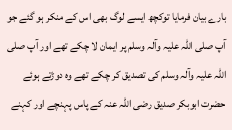بارے بیان فرمایا توکچھ ایسے لوگ بھی اس کے منکر ہو گئے جو آپ صلی اللہ علیہ وآلہ وسلم پر ایمان لا چکے تھے اور آپ صلی اللہ علیہ وآلہ وسلم کی تصدیق کر چکے تھے وہ دوڑتے ہوئے حضرت ابوبکر صدیق رضی اللہ عنہ کے پاس پہنچے اور کہنے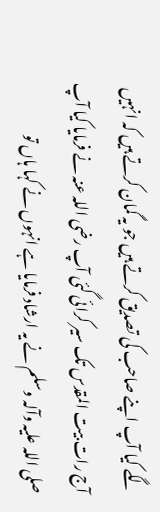لگے کیا آپ اپنے صاحب کی تصدیق کرتے ہیں جو یہ گمان کرتے ہیں کہ انہیں آج رات بیت المقدس تک سیر کرائی گئی آپ رضی اللہ عنہ نے فرمایا کیا آپ صلی اللہ علیہ وآلہ وسلم نے یہ ارشاد فرمایا ہے انہوں نے کہا ہاں تو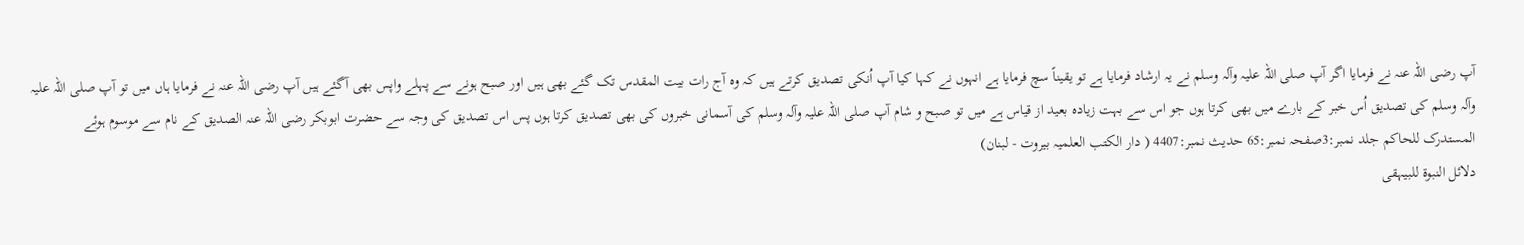آپ رضی اللہ عنہ نے فرمایا اگر آپ صلی اللہ علیہ وآلہ وسلم نے یہ ارشاد فرمایا ہے تو یقیناً سچ فرمایا ہے انہوں نے کہا کیا آپ اُنکی تصدیق کرتے ہیں کہ وہ آج رات بیت المقدس تک گئے بھی ہیں اور صبح ہونے سے پہلے واپس بھی آگئے ہیں آپ رضی اللہ عنہ نے فرمایا ہاں میں تو آپ صلی اللہ علیہ وآلہ وسلم کی تصدیق اُس خبر کے بارے میں بھی کرتا ہوں جو اس سے بہت زیادہ بعید از قیاس ہے میں تو صبح و شام آپ صلی اللہ علیہ وآلہ وسلم کی آسمانی خبروں کی بھی تصدیق کرتا ہوں پس اس تصدیق کی وجہ سے حضرت ابوبکر رضی اللہ عنہ الصدیق کے نام سے موسوم ہوئے
المستدرک للحاکم جلد نمبر:3صفحہ نمبر:65 حدیث نمبر:4407 ( دار الکتب العلمیہ بیروت - لبنان)
دلائل النبوۃ للبیہقی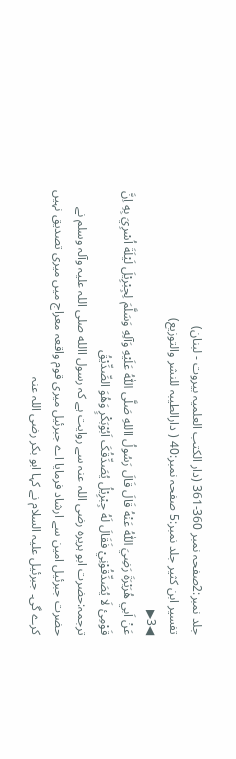جلد نمبر:2صفحہ نمبر 360-361 (دار الکتب العلمیہ بیروت - لبنان)
تفسیر ابن کثیر جلد نمبر:5 صفحہ نمبر:40 ( دارالطیبہ للنشر والتوزیع)
◀3▶
عَنْ اَبي هُرَيْرَةَ رَضِيَ اللّٰهُ عَنْهُ قَالَ قَالَ رَسُولُ االلهِ صَلَّى اللّٰهُ عَلَيْهِ وَآلِهِ وَسَلَّمَ لِجِبْرِيْلَ لَيْلَةَ اُسْرِيَ بِهِ اِنَّ قَوْمِئ لَا يُصَدِّقُوْنِيْ فَقَالَ لَهُ جِبْرِيْلُ يُصَدِّقُکَ اَبُوْبَکْرٍ وَهُوَ الصِّدِّيْقُ
ترجمہ:حضرت ابو ہریرہ رضی اللہ عنہ سے روایت ہے کہ رسول االله صلی اللہ علیہ وآلہ وسلم نے حضرت جبرئیل امین سے ارشاد فرمایا اے جبرئیل میری قوم واقعہ معراج میں میری تصدیق نہیں کرے گی۔ جبرئیل علیہ السلام نے کہا ابو بکر رضی اللہ عنہ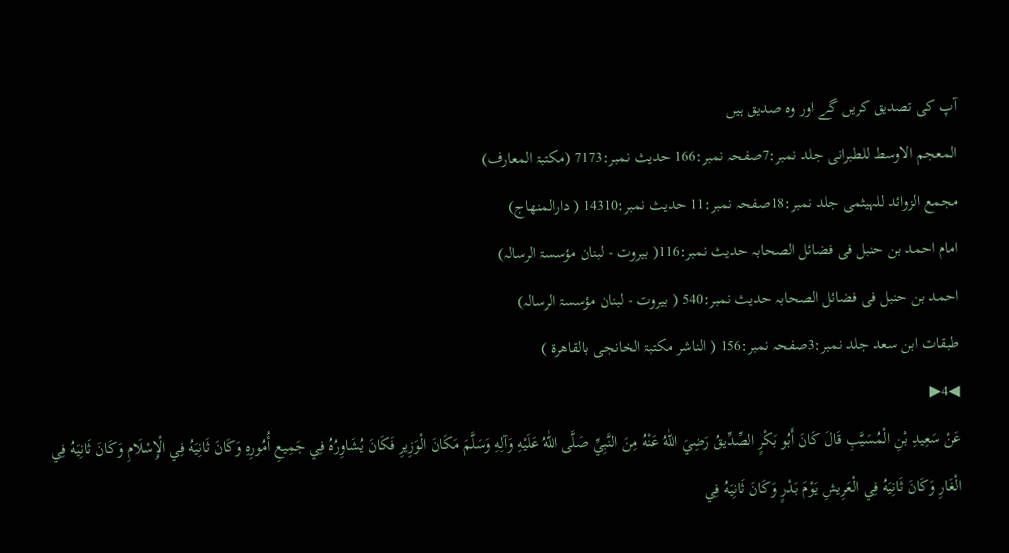آپ کی تصدیق کریں گے اور وہ صدیق ہیں
المعجم الاوسط للطبرانی جلد نمبر:7صفحہ نمبر:166 حدیث نمبر:7173 (مکتبۃ المعارف)
مجمع الزوائد للہیثمی جلد نمبر:18صفحہ نمبر:11 حدیث نمبر:14310 ( دارالمنھاج)
امام احمد بن حنبل فی فضائل الصحابہ حدیث نمبر:116( بیروت - لبنان مؤسسۃ الرسالہ)
احمد بن حنبل فی فضائل الصحابہ حدیث نمبر:540 ( بیروت - لبنان مؤسسۃ الرسالہ)
طبقات ابن سعد جلد نمبر:3صفحہ نمبر:156 ( الناشر مکتبۃ الخانجی بالقاھرۃ )
◀4▶
عَنْ سَعِيدِ بْنِ الْمُسَيَّبِ قَالَ كَانَ أَبُو بَكْرٍ الصِّدِّيقُ رَضِيَ اللّٰهُ عَنْهُ مِنَ النَّبِيِّ صَلَّى اللّٰهُ عَلَيْهِ وَآلِهِ وَسَلَّمَ مَكَانَ الْوَزِيرِ فَكَانَ يُشَاوِرُهُ فِي جَمِيعِ أُمُورِهِ وَكَانَ ثَانِيَهُ فِي الْإِسْلَامِ وَكَانَ ثَانِيَهُ فِي الْغَارِ وَكَانَ ثَانِيَهُ فِي الْعَرِيشِ يَوْمَ بَدْرٍ وَكَانَ ثَانِيَهُ فِي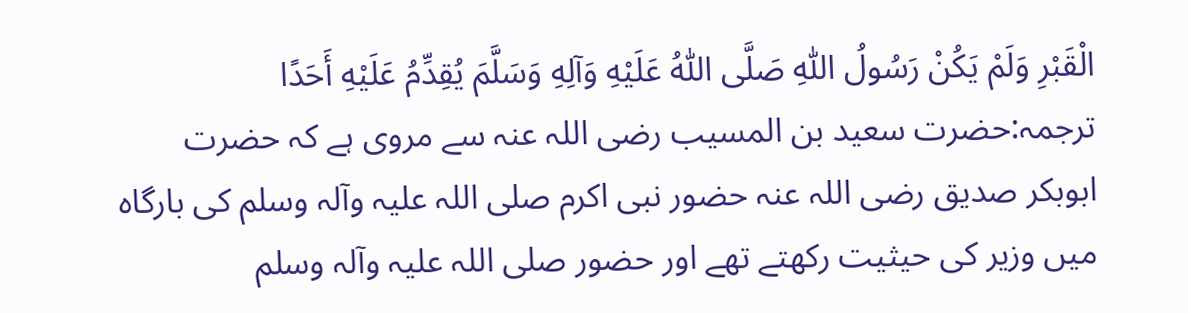الْقَبْرِ وَلَمْ يَكُنْ رَسُولُ اللّٰهِ صَلَّى اللّٰهُ عَلَيْهِ وَآلِهِ وَسَلَّمَ يُقِدِّمُ عَلَيْهِ أَحَدًا
ترجمہ:حضرت سعید بن المسیب رضی اللہ عنہ سے مروی ہے کہ حضرت ابوبکر صدیق رضی اللہ عنہ حضور نبی اکرم صلی اللہ علیہ وآلہ وسلم کی بارگاہ میں وزیر کی حیثیت رکھتے تھے اور حضور صلی اللہ علیہ وآلہ وسلم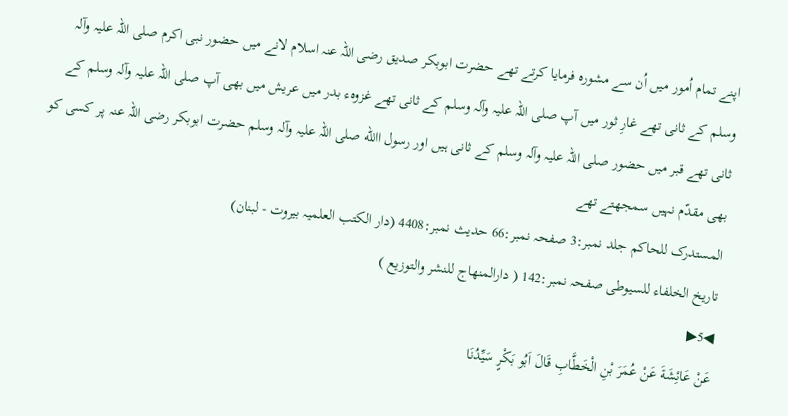اپنے تمام اُمور میں اُن سے مشورہ فرمایا کرتے تھے حضرت ابوبکر صدیق رضی اللہ عنہ اسلام لانے میں حضور نبی اکرم صلی اللہ علیہ وآلہ وسلم کے ثانی تھے غارِ ثور میں آپ صلی اللہ علیہ وآلہ وسلم کے ثانی تھے غزوہء بدر میں عریش میں بھی آپ صلی اللہ علیہ وآلہ وسلم کے ثانی تھے قبر میں حضور صلی اللہ علیہ وآلہ وسلم کے ثانی ہیں اور رسول االله صلی اللہ علیہ وآلہ وسلم حضرت ابوبکر رضی اللہ عنہ پر کسی کو بھی مقدّم نہیں سمجھتے تھے
المستدرک للحاکم جلد نمبر:3 صفحہ نمبر:66 حدیث نمبر:4408 (دار الکتب العلمیہ بیروت - لبنان)
تاریخ الخلفاء للسیوطی صفحہ نمبر:142 ( دارالمنھاج للنشر والتوزیع )
◀5▶
عَنْ عَائِشَةَ عَنْ عُمَرَ بْنِ الْخَطَّابِ قَالَ اَبُو بَكْرٍ سَيِّدُنَا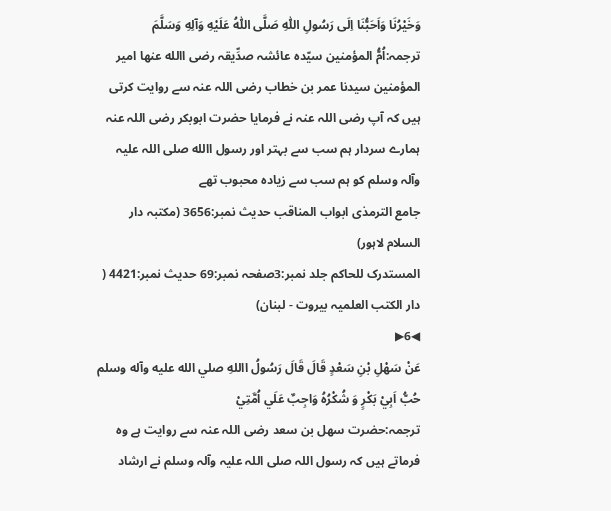وَخَيْرُنَا وَاَحَبُّنَا اِلَى رَسُولِ اللّٰهِ صَلَّى اللّٰهُ عَلَيْهِ وَآلِهِ وَسَلَّمَ
ترجمہ:اُمُّ المؤمنین سيّدہ عائشہ صدِّیقہ رضی االله عنھا امیر المؤمنین سیدنا عمر بن خطاب رضی اللہ عنہ سے روایت کرتی ہیں کہ آپ رضی اللہ عنہ نے فرمایا حضرت ابوبکر رضی اللہ عنہ ہمارے سردار ہم سب سے بہتر اور رسول االله صلی اللہ علیہ وآلہ وسلم کو ہم سب سے زیادہ محبوب تھے
جامع الترمذی ابواب المناقب حدیث نمبر:3656 (مکتبہ دار السلام لاہور)
المستدرک للحاکم جلد نمبر:3صفحہ نمبر:69 حدیث نمبر:4421 ( دار الکتب العلمیہ بیروت - لبنان)
◀6▶
عَنْ سَهْلِ بْنِ سَعْدٍ قَالَ قَالَ رَسُولُ االلهِ صلي الله عليه وآله وسلم حُبُّ اَبِيْ بَکْرٍ وَ شُکْرُهُ وَاجِبٌ عَلَي اُمَّتِيْ
ترجمہ:حضرت سھل بن سعد رضی اللہ عنہ سے روایت ہے وہ فرماتے ہیں کہ رسول اللہ صلی اللہ علیہ وآلہ وسلم نے ارشاد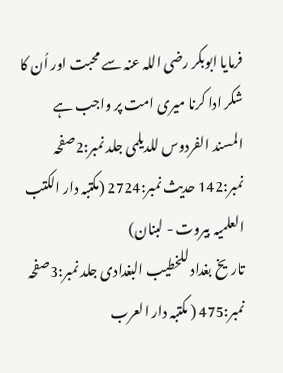فرمایا ابوبکر رضی اللہ عنہ سے محبت اور اُن کا شکر ادا کرنا میری امت پر واجب ہے
المسند الفردوس للدیلمی جلد نمبر:2صفحہ نمبر:142 حدیث نمبر:2724 (مکتبہ دار الکتب العلمیہ بیروت - لبنان)
تاریخ بغداد للخطیب البغدادی جلد نمبر:3صفحہ نمبر:475 ( مکتبہ دار العرب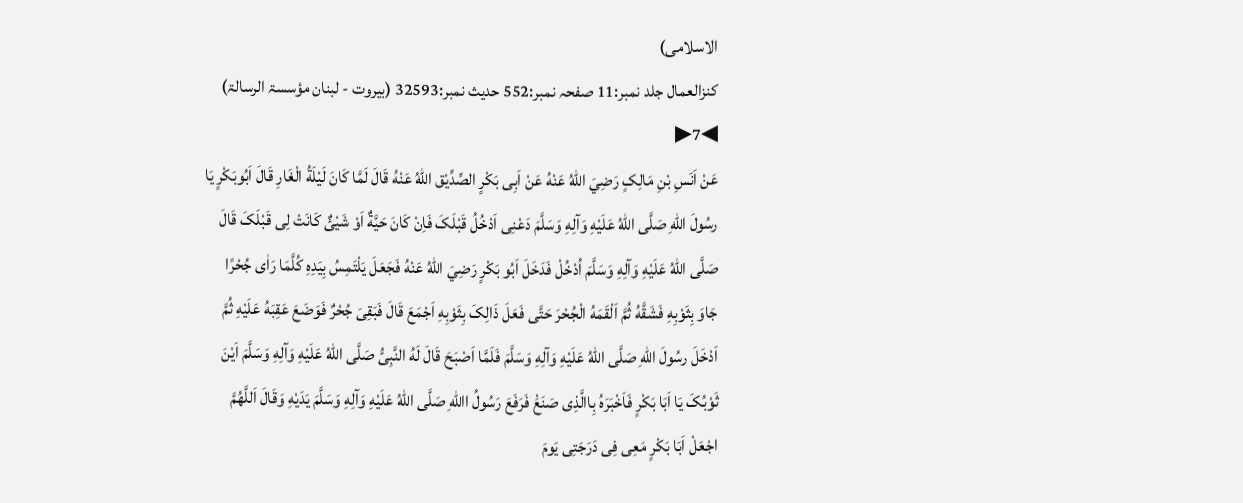الاسلامی)
کنزالعمال جلد نمبر:11 صفحہ نمبر:552 حدیث نمبر:32593 (بیروت - لبنان مؤسسۃ الرسالۃ)
◀7▶
عَنْ اَنَسِ بْنِ مَالِکٍ رَضِيَ اللّٰهُ عَنْهُ عَنْ اَبِی بَکْرٍ الصِّدِّیْق اللّٰهُ عَنْهُ قَالَ لَمَّا کَانَ لَيْلَةُ الْغَارِ قَالَ اَبُوبَکْرٍ یَا رسُولَ اللّٰهِ صَلَّى اللّٰهُ عَلَيْهِ وَآلِهِ وَسَلَّمَ دَعْنِی اَدْخُلُ قَبْلَکَ فَاِنْ کَانَ حَيَّةٌ اَوْ شَیْئٌ کَانَتْ لِی قَبْلَکَ قَالَ صَلَّى اللّٰهُ عَلَيْهِ وَآلِهِ وَسَلَّمَ اُدْخُلْ فَدَخَلَ اَبُو بَكْرٍ رَضِيَ اللّٰهُ عَنْهُ فَجَعَلَ یَلْتَمِسُ بِیَدِهِ کُلَّمَا رَاٰی جُحْرًا جَاوَ بِثَوْبِهِ فَشَقَّهُ ثُمَّ اَلْقَمَهُ الْجُحْرَ حَتَّی فَعَلَ ذَالِکَ بِثَوْبِهِ اَجْمَعَ قَالَ فَبَقِیَ جُحْرٌ فَوَضَعَ عَقِبَهُ عَلَیْهِ ثُمَّ اَدْخَلَ رسُولَ اللّٰهِ صَلَّى اللّٰهُ عَلَيْهِ وَآلِهِ وَسَلَّمَ فَلَمَّا اَصْبَحَ قَالَ لَهُ النَّبِیُّ صَلَّى اللّٰهُ عَلَيْهِ وَآلِهِ وَسَلَّمَ اَیْنَ ثَوْبُکَ یَا اَبَا بَکْرٍ فَاَخْبَرَهُ بِاالَّذِی صَنَعَْ فَرَفَعَ رَسُولُ االلهِ صَلَّى اللّٰهُ عَلَيْهِ وَآلِهِ وَسَلَّمَ یَدَیْهِ وَقَالَ اَللَّھُمَّ اجْعَلْ اَبَا بَکْرٍ مَعِی فِی دَرَجَتِی یَومَ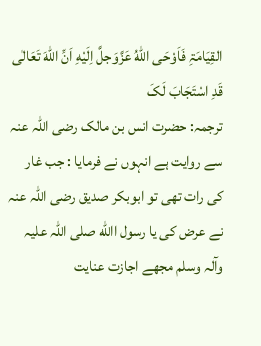القِیَامَۃِ فَاَوْحَی اللّٰهُ عَزَّوَجلَّ اِلَیْهِ اَنِّ اللّٰهَ تَعَالٰی قَدِ اسْتَجَابَ لَکَ
ترجمہ: حضرت انس بن مالک رضی اللہ عنہ سے روایت ہے انہوں نے فرمایا : جب غار کی رات تھی تو ابوبکر صدیق رضی اللہ عنہ نے عرض کی یا رسول االله صلی اللہ علیہ وآلہ وسلم مجھے اجازت عنایت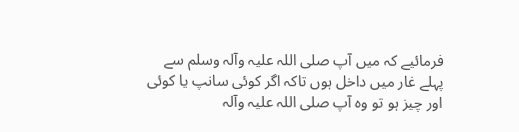فرمائیے کہ میں آپ صلی اللہ علیہ وآلہ وسلم سے پہلے غار میں داخل ہوں تاکہ اگر کوئی سانپ یا کوئی اور چیز ہو تو وہ آپ صلی اللہ علیہ وآلہ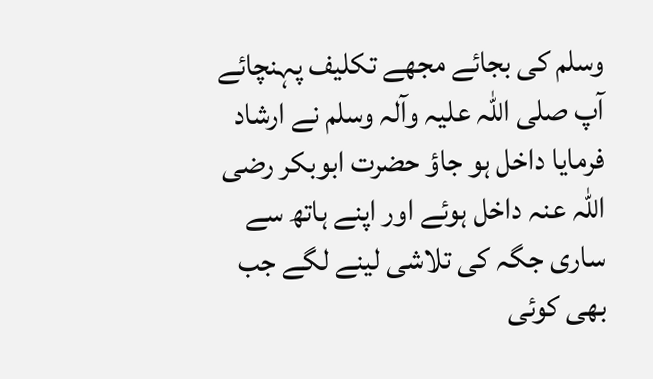وسلم کی بجائے مجھے تکلیف پہنچائے آپ صلی اللہ علیہ وآلہ وسلم نے ارشاد فرمایا داخل ہو جاؤ حضرت ابوبکر رضی اللہ عنہ داخل ہوئے اور اپنے ہاتھ سے ساری جگہ کی تلاشی لینے لگے جب بھی کوئی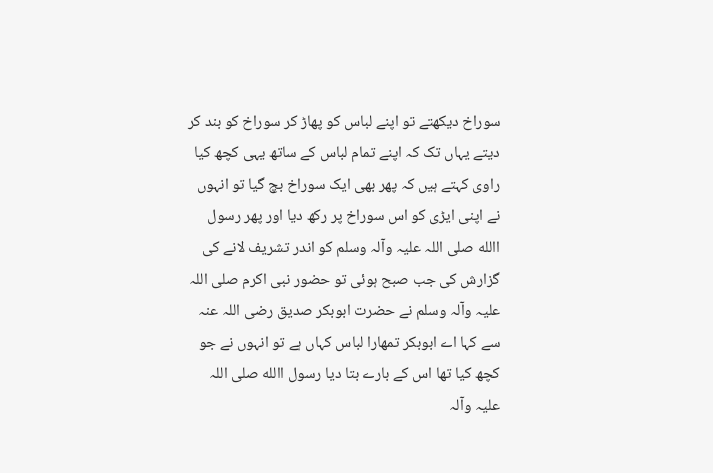سوراخ دیکھتے تو اپنے لباس کو پھاڑ کر سوراخ کو بند کر دیتے یہاں تک کہ اپنے تمام لباس کے ساتھ یہی کچھ کیا راوی کہتے ہیں کہ پھر بھی ایک سوراخ بچ گیا تو انہوں نے اپنی ایڑی کو اس سوراخ پر رکھ دیا اور پھر رسول االله صلی اللہ علیہ وآلہ وسلم کو اندر تشریف لانے کی گزارش کی جب صبح ہوئی تو حضور نبی اکرم صلی اللہ علیہ وآلہ وسلم نے حضرت ابوبکر صدیق رضی اللہ عنہ سے کہا اے ابوبکر تمھارا لباس کہاں ہے تو انہوں نے جو کچھ کیا تھا اس کے بارے بتا دیا رسول االله صلی اللہ علیہ وآلہ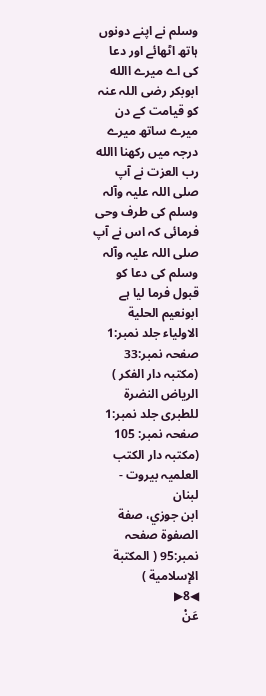وسلم نے اپنے دونوں ہاتھ اٹھائے اور دعا کی اے میرے االله ابوبکر رضی اللہ عنہ کو قیامت کے دن میرے ساتھ میرے درجہ میں رکھنا االله رب العزت نے آپ صلی اللہ علیہ وآلہ وسلم کی طرف وحی فرمائی کہ اس نے آپ صلی اللہ علیہ وآلہ وسلم کی دعا کو قبول فرما لیا ہے
ابونعیم الحلية الاولياء جلد نمبر:1 صفحہ نمبر:33 (مکتبہ دار الفکر )
الریاض النضرۃ للطبری جلد نمبر:1 صفحہ نمبر: 105 (مکتبہ دار الکتب العلمیہ بیروت - لبنان
ابن جوزي، صفة الصفوة صفحہ نمبر:95 ( المكتبة الإسلامية )
◀8▶
عَنْ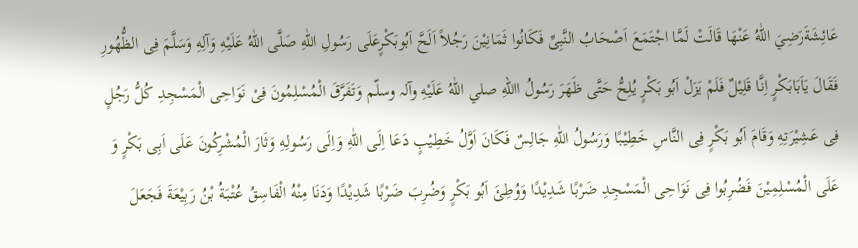عَائِشَةَرَضِيَ اللّٰهُ عَنْھَا قَالَتْ لَمَّا اجْتَمَعَ اَصْحَابُ النَّبِیِّ فَکَانُوا ثَمَانِیْنَ رَجُلاً اَلَحَّ اَبُوبَکْرٍعَلَی رَسُولِ اللّٰهِ صَلَّى اللّٰهُ عَلَيْهِ وَآلِهِ وَسَلَّمَ فِی الظُّھُورِ فَقَالَ یَاَبَابَکْرٍ اِنَّا قَلِیْلٌ فَلَمْ یَزَلْ اَبُو بَكْرٍ یُلِحُّ حَتَّی ظَھَرَ رَسُولُ االلهِ صلي اللّٰهُ عَلَيْهِ وآلہ وسلّم وَتَفَرَّقَ الْمُسْلِمُونَ فِیْ نَوَاحِی الْمَسْجِدِ کُلُّ رَجُلٍ فِی عَشِیْرَتِهِ وَقَامَ اَبُو بَكْرٍ فِی النَّاسِ خَطِیْبًا وَرَسُولُ اللّٰهِ جَالِسٌ فَکَانَ اَوَّلُ خَطِیْبٍ دَعَا اِلَی اللّٰهِ وَاِلَی رَسُولِهِ وَثَارَ الْمُشْرِکُونَ عَلَی اَبِی بَکْرٍ وَ عَلَی الْمُسْلِمِیْنَ فَضُرِبُوا فِی نَوَاحِی الْمَسْجِدِ ضَرْبًا شَدِیْدًا وَوُطِئَ اَبُو بَكْرٍ وَضُرِبَ ضَرْبًا شَدِیْدًا وَدَنَا مِنْهُ الْفَاسِقُ عُتْبَةُ بْنُ رَبِيْعَةَ فَجَعَلَ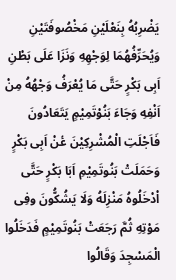یَضْرِبُهُ بِنَعْلَیْنِ مَخْصُوفَتَیْنِ وَیُحَرِّفُھُمَا لِوَجْھِهِ وَنَزَا عَلَی بَطْنِ اَبِی بَکْرٍ حَتَّی مَا یُعْرَفُ وَجْھُهُ مِنْ اَنْفِهِ وَجَاءَ بَنُوْتَمِیْمٍ یَتَعَادُونَ فَاَجْلَتِ الْمُشْرِکِیْنَ عٔنْ اَبِی بَکْرٍ وَحَمَلَتْ بَنُوتَمِیْمِ اَبَا بَکْرٍ حَتَّی اْدْخَلُوہُ مَنْزِلَهُ وَلَا یَشُکُّونَ وفِی مَوْتِهِ ثُمَّ رَجَعَتْ بَنُوتَمِیْمٍ فَدَخَلُوا الْمَسْجِدَ وَقَالُوا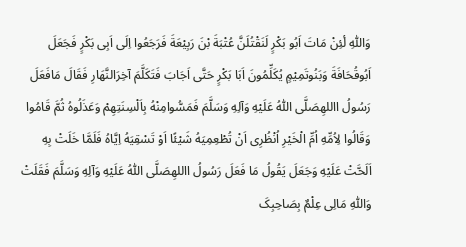وَاللّٰهِ لٔئِنْ مَاتَ اَبُو بَكْرٍ لَنَقْتُلَنَّ عُتْبَةَ بْنَ رَبِيْعَةَ فَرَجَعُوا اِلَی اَبِی بَکْرٍ فَجَعَلَ اَبُوقُحَافَةَ وَبَنُوتَمِیْمٍ یُکَلِّمُونَ اَبَا بَکْرٍ حَتَّی اَجَابَ فَتَکَلَّمَ آخِرَالنَّھَارِ فَقَالَ مَافَعَلَ رَسُولُ االلهِصَلَّى اللّٰهُ عَلَيْهِ وَآلِهِ وَسَلَّمَ فَمَسُّوامِنْهُ بِاَلْسِنَتِھِمْ وَعَذَلُوہُ ثُمَّ قَامُوا وَقَالُوا لِاُمِّهِ اُمِّ الْخَیْرِ اُنْظُرِی اَنْ تُطْعِمِیَهُ شَیْئًا اَوْ تَسْقِیَهُ اِیَّاهُ فَلَمَّا خَلَتْ بِهِ اَلَحَّتْ عَلَیْهِ وَجَعَلَ یَقُولُ مَا فَعَلَ رَسُولُ االلهِصَلَّى اللّٰهُ عَلَيْهِ وَآلِهِ وَسَلَّمَ فَقَلَتْ وَاللّٰهِ مَالِی عِلْمٌ بِصَاحِبِکَ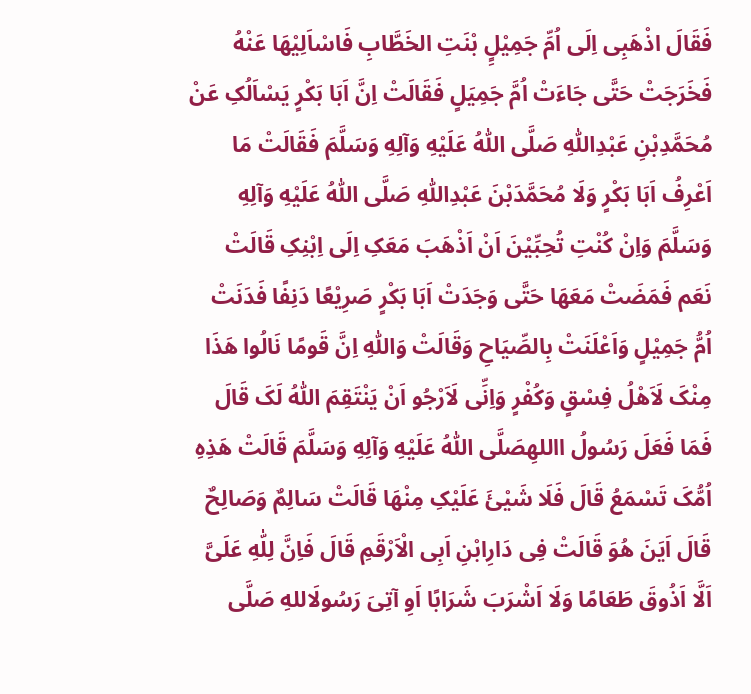فَقَالَ اذْھَبِی اِلَی اُمِّ جَمِیْلٍِ بْنَتِ الخَطَّابِ فَاسْاَلِیْھَا عَنْهُ فَخَرَجَتْ حَتَّی جَاءَتْ اُمَّ جَمِیَلٍ فَقَالَتْ اِنَّ اَبَا بَکْرٍ یَسْاَلُکِ عَنْ مُحَمَّدِبْنِ عَبْدِاللّٰهِ صَلَّى اللّٰهُ عَلَيْهِ وَآلِهِ وَسَلَّمَ فَقَالَتْ مَا اَعْرِفُ اَبَا بَکْرٍ وَلَا مُحَمَّدَبْنَ عَبْدِاللّٰهِ صَلَّى اللّٰهُ عَلَيْهِ وَآلِهِ وَسَلَّمَ وَاِنْ کُنْتِ تُحِبِّیْنَ اَنْ اَذْھَبَ مَعَکِ اِلَی اِبْنِکِ قَالَتْ نَعَم فَمَضَتْ مَعَھَا حَتَّی وَجَدَتْ اَبَا بَکْرٍ صَرِیْعًا دَنِفًا فَدَنَتْ اُمُّ جَمِیْلٍ وَاَعْلَنَتْ بِالصِّیَاحِ وَقَالَتْ وَاللّٰهِ اِنَّ قَومًا نَالُوا ھَذَا مِنْکَ لَاَھْلُ فِسْقٍ وَکُفْرٍ وَاِنِّی لَاَرْجُو اَنْ یَنْتَقِمَ اللّٰهُ لَکَ قَالَ فَمَا فَعَلَ رَسُولُ االلهِصَلَّى اللّٰهُ عَلَيْهِ وَآلِهِ وَسَلَّمَ قَالَتْ ھَذِهِ اُمُّکَ تَسْمَعُ قَالَ فَلَا شَیْئَ عَلَیْکِ مِنْھَا قَالَتْ سَالِمٌ وَصَالِحٌ قَالَ اَیَنَ ھُوَ قَالَتْ فِی دَارِابْنِ اَبِی الْاَرْقَمِ قَالَ فَاِنَّ لِلّٰهِ عَلَیَّ اَلَّا اَذُوقَ طَعَامًا وَلَا اَشْرَبَ شَرَابًا اَوِ آتِیَ رَسُولَاللهِ صَلَّى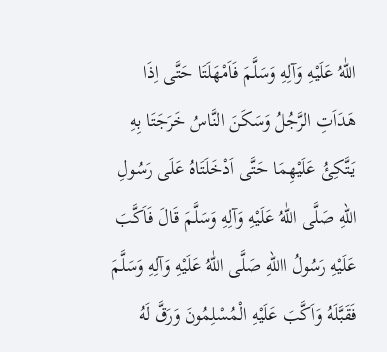اللّٰهُ عَلَيْهِ وَآلِهِ وَسَلَّمَ فَاَمْھَلَتَا حَتَّی اِذَا ھَدَاَتِ الرَّجُلُ وَسَکَنَ النَّاسُ خَرَجَتَا بِهِ یَتَّکِئُ عَلَیْھِمَا حَتَّی اَدْخَلَتَاہُ عَلَی رَسُولِ اللهِ صَلَّى اللّٰهُ عَلَيْهِ وَآلِهِ وَسَلَّمَ قَالَ فَاَکَّبَ عَلَیْهِ رَسُولُ االلهِ صَلَّى اللّٰهُ عَلَيْهِ وَآلِهِ وَسَلَّمَ فَقَبَّلَهُ وَاَکَّبَ عَلَیْهِ الْمُسْلِمُونَ وَرَقَّ لَهُ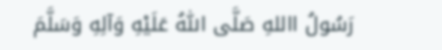رَسُولُ االلهِ صَلَّى اللّٰهُ عَلَيْهِ وَآلِهِ وَسَلَّمَ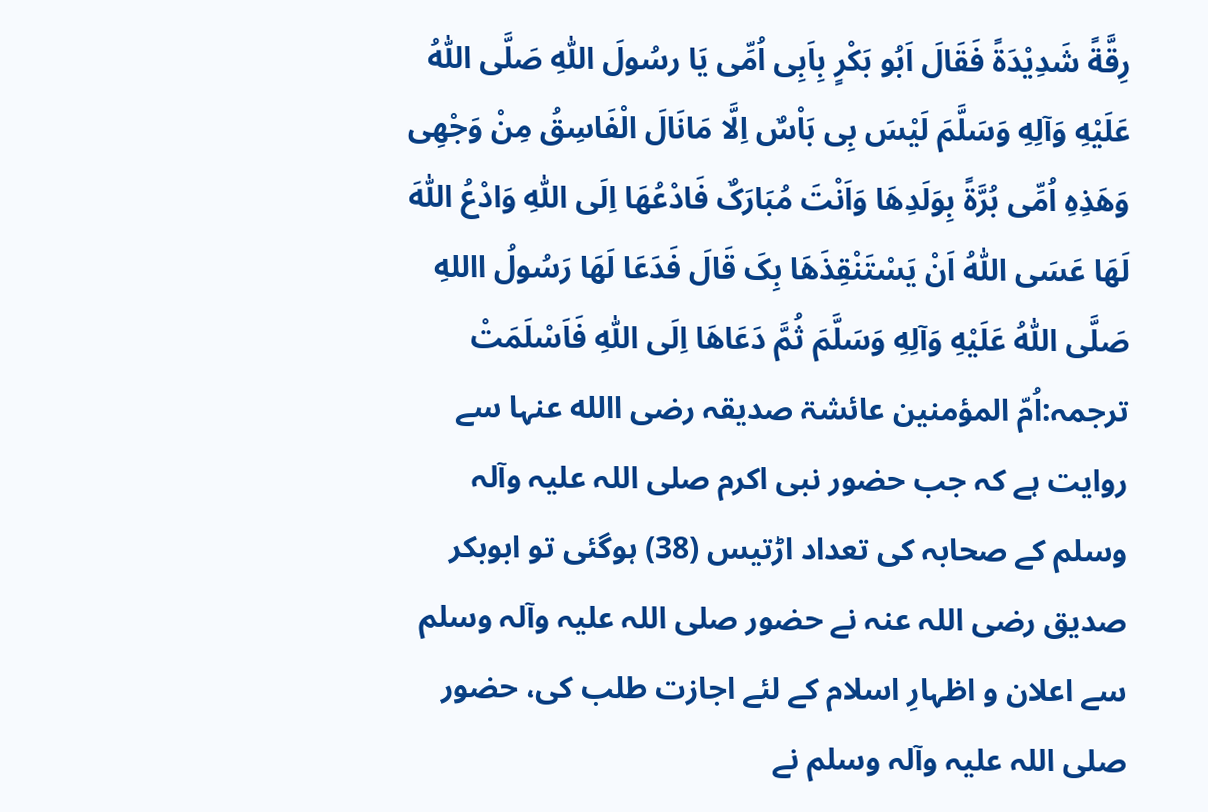رِقَّةً شَدِيْدَةً فَقَالَ اَبُو بَكْرٍ بِاَبِی اُمِّی یَا رسُولَ اللّٰهِ صَلَّى اللّٰهُ عَلَيْهِ وَآلِهِ وَسَلَّمَ لَیْسَ بِی بَاْسٌ اِلَّا مَانَالَ الْفَاسِقُ مِنْ وَجْھِی وَھَذِهِ اُمِّی بُرَّةً بِوَلَدِھَا وَاَنْتَ مُبَارَکٌ فَادْعُھَا اِلَی اللّٰهِ وَادْعُ اللّٰهَ لَھَا عَسَی اللّٰهُ اَنْ یَسْتَنْقِذَھَا بِکَ قَالَ فَدَعَا لَھَا رَسُولُ االلهِ صَلَّى اللّٰهُ عَلَيْهِ وَآلِهِ وَسَلَّمَ ثُمَّ دَعَاھَا اِلَی اللّٰهِ فَاَسْلَمَتْ
ترجمہ:اُمّ المؤمنین عائشۃ صدیقہ رضی االله عنہا سے روایت ہے کہ جب حضور نبی اکرم صلی اللہ علیہ وآلہ وسلم کے صحابہ کی تعداد اڑتیس (38) ہوگئی تو ابوبکر صدیق رضی اللہ عنہ نے حضور صلی اللہ علیہ وآلہ وسلم سے اعلان و اظہارِ اسلام کے لئے اجازت طلب کی، حضور صلی اللہ علیہ وآلہ وسلم نے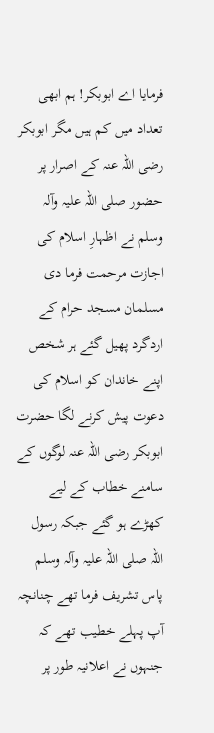فرمایا اے ابوبکر! ہم ابھی تعداد میں کم ہیں مگر ابوبکر رضی اللہ عنہ کے اصرار پر حضور صلی اللہ علیہ وآلہ وسلم نے اظہارِ اسلام کی اجازت مرحمت فرما دی مسلمان مسجد حرام کے اردگرد پھیل گئے ہر شخص اپنے خاندان کو اسلام کی دعوت پیش کرنے لگا حضرت ابوبکر رضی اللہ عنہ لوگوں کے سامنے خطاب کے لیے کھڑے ہو گئے جبکہ رسول اللہ صلی اللہ علیہ وآلہ وسلم پاس تشریف فرما تھے چنانچہ آپ پہلے خطیب تھے کہ جنہوں نے اعلانیہ طور پر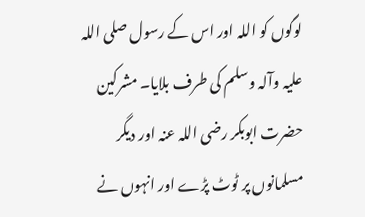لوگوں کو اللہ اور اس کے رسول صلی اللہ علیہ وآلہ وسلم کی طرف بلایا۔ مشرکین حضرت ابوبکر رضی اللہ عنہ اور دیگر مسلمانوں پر ٹوٹ پڑے اور انہوں نے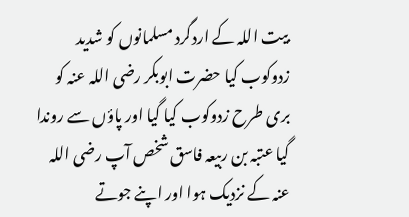بیت اللہ کے اردگرد مسلمانوں کو شدید زدوکوب کیا حضرت ابوبکر رضی اللہ عنہ کو بری طرح زدوکوب کیا گیا اور پاؤں سے روندا گیا عتبہ بن ربیعہ فاسق شخص آپ رضی اللہ عنہ کے نزدیک ہوا اور اپنے جوتے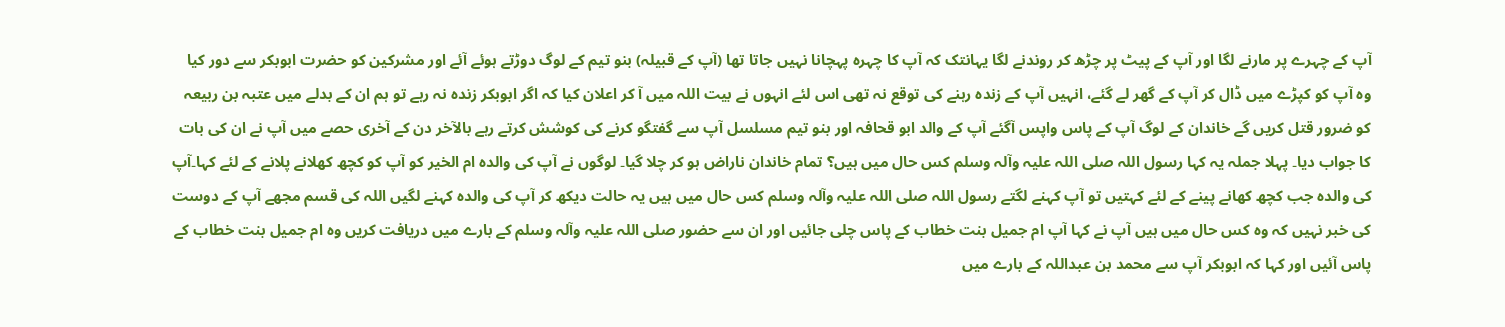آپ کے چہرے پر مارنے لگا اور آپ کے پیٹ پر چڑھ کر روندنے لگا یہانتک کہ آپ کا چہرہ پہچانا نہیں جاتا تھا (آپ کے قبیلہ) بنو تیم کے لوگ دوڑتے ہوئے آئے اور مشرکین کو حضرت ابوبکر سے دور کیا وہ آپ کو کپڑے میں ڈال کر آپ کے گھر لے گئے، انہیں آپ کے زندہ رہنے کی توقع نہ تھی اس لئے انہوں نے بیت اللہ میں آ کر اعلان کیا کہ اگر ابوبکر زندہ نہ رہے تو ہم ان کے بدلے میں عتبہ بن ربیعہ کو ضرور قتل کریں گے خاندان کے لوگ آپ کے پاس واپس آگئے آپ کے والد ابو قحافہ اور بنو تیم مسلسل آپ سے گفتگو کرنے کی کوشش کرتے رہے بالآخر دن کے آخری حصے میں آپ نے ان کی بات کا جواب دیا۔ پہلا جملہ یہ کہا رسول اللہ صلی اللہ علیہ وآلہ وسلم کس حال میں ہیں؟ تمام خاندان ناراض ہو کر چلا گیا۔ لوگوں نے آپ کی والدہ ام الخیر کو آپ کو کچھ کھلانے پلانے کے لئے کہا۔آپ کی والدہ جب کچھ کھانے پینے کے لئے کہتیں تو آپ کہنے لگتے رسول اللہ صلی اللہ علیہ وآلہ وسلم کس حال میں ہیں یہ حالت دیکھ کر آپ کی والدہ کہنے لگیں اللہ کی قسم مجھے آپ کے دوست کی خبر نہیں کہ وہ کس حال میں ہیں آپ نے کہا آپ ام جمیل بنت خطاب کے پاس چلی جائیں اور ان سے حضور صلی اللہ علیہ وآلہ وسلم کے بارے میں دریافت کریں وہ ام جمیل بنت خطاب کے پاس آئیں اور کہا کہ ابوبکر آپ سے محمد بن عبداللہ کے بارے میں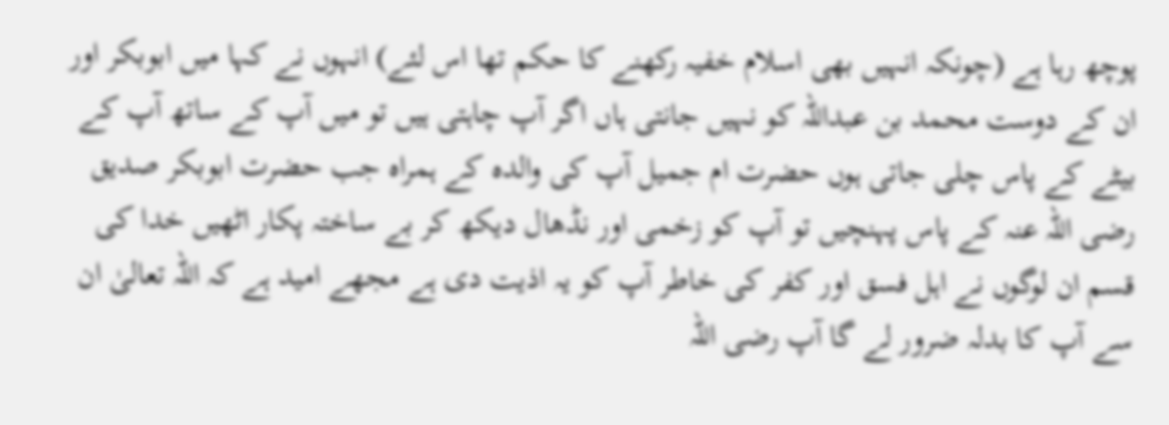پوچھ رہا ہے (چونکہ انہیں بھی اسلام خفیہ رکھنے کا حکم تھا اس لئے) انہوں نے کہا میں ابوبکر اور ان کے دوست محمد بن عبداللہ کو نہیں جانتی ہاں اگر آپ چاہتی ہیں تو میں آپ کے ساتھ آپ کے بیٹے کے پاس چلی جاتی ہوں حضرت ام جمیل آپ کی والدہ کے ہمراہ جب حضرت ابوبکر صدیق رضی اللہ عنہ کے پاس پہنچیں تو آپ کو زخمی اور نڈھال دیکھ کر بے ساختہ پکار اٹھیں خدا کی قسم ان لوگوں نے اہل فسق اور کفر کی خاطر آپ کو یہ اذیت دی ہے مجھے امید ہے کہ اللہ تعالیٰ ان سے آپ کا بدلہ ضرور لے گا آپ رضی اللہ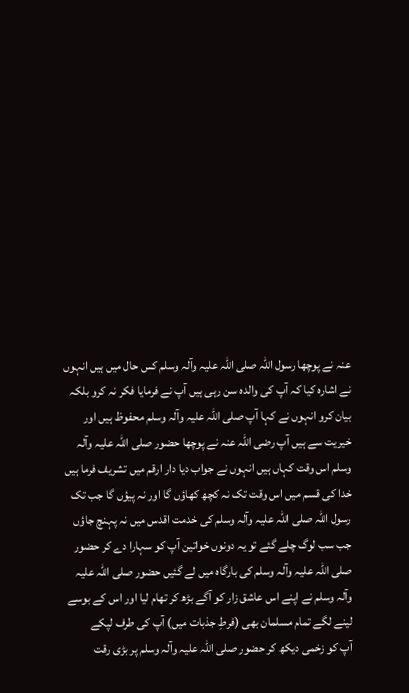عنہ نے پوچھا رسول اللہ صلی اللہ علیہ وآلہ وسلم کس حال میں ہیں انہوں نے اشارہ کیا کہ آپ کی والدہ سن رہی ہیں آپ نے فرمایا فکر نہ کرو بلکہ بیان کرو انہوں نے کہا آپ صلی اللہ علیہ وآلہ وسلم محفوظ ہیں اور خیریت سے ہیں آپ رضی اللہ عنہ نے پوچھا حضور صلی اللہ علیہ وآلہ وسلم اس وقت کہاں ہیں انہوں نے جواب دیا دار ارقم میں تشریف فرما ہیں خدا کی قسم میں اس وقت تک نہ کچھ کھاؤں گا اور نہ پیؤں گا جب تک رسول اللہ صلی اللہ علیہ وآلہ وسلم کی خدمت اقدس میں نہ پہنچ جاؤں جب سب لوگ چلے گئے تو یہ دونوں خواتین آپ کو سہارا دے کر حضور صلی اللہ علیہ وآلہ وسلم کی بارگاہ میں لے گئیں حضور صلی اللہ علیہ وآلہ وسلم نے اپنے اس عاشق زار کو آگے بڑھ کر تھام لیا اور اس کے بوسے لینے لگے تمام مسلمان بھی (فرطِ جذبات میں) آپ کی طرف لپکے
آپ کو زخمی دیکھ کر حضور صلی اللہ علیہ وآلہ وسلم پر بڑی رقت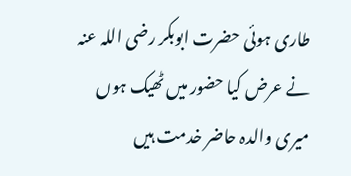طاری ہوئی حضرت ابوبکر رضی اللہ عنہ نے عرض کیا حضور میں ٹھیک ہوں میری والدہ حاضر خدمت ہیں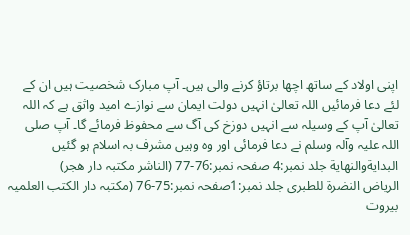اپنی اولاد کے ساتھ اچھا برتاؤ کرنے والی ہیں۔ آپ مبارک شخصیت ہیں ان کے لئے دعا فرمائیں اللہ تعالیٰ انہیں دولت ایمان سے نوازے امید واثق ہے کہ اللہ تعالیٰ آپ کے وسیلہ سے انہیں دوزخ کی آگ سے محفوظ فرمائے گا۔ آپ صلی اللہ علیہ وآلہ وسلم نے دعا فرمائی اور وہ وہیں مشرف بہ اسلام ہو گئیں
البدايةوالنهاية جلد نمبر:4 صفحہ نمبر:76-77 (الناشر مکتبہ دار ھجر)
الریاض النضرۃ للطبری جلد نمبر:1صفحہ نمبر:75-76 (مکتبہ دار الکتب العلمیہ بیروت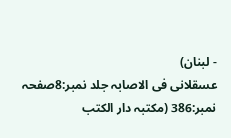- لبنان)
عسقلانی فی الاصابہ جلد نمبر:8صفحہ نمبر:386 (مکتبہ دار الکتب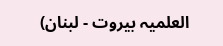العلمیہ بیروت - لبنان)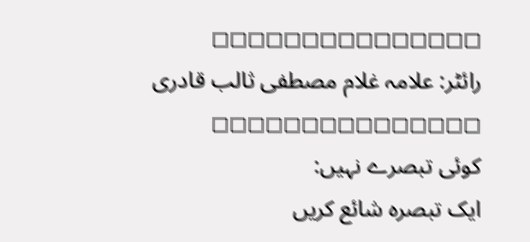◻◻◻◻◻◻◻◻◻◻◻◻◻◻◻
رائٹر: علامہ غلام مصطفی ثالب قادری
◻◻◻◻◻◻◻◻◻◻◻◻◻◻◻
کوئی تبصرے نہیں:
ایک تبصرہ شائع کریں